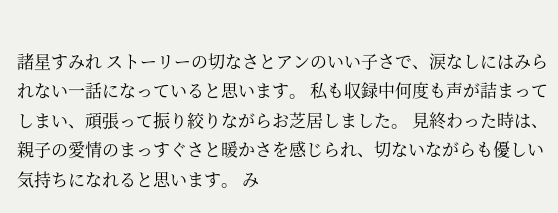諸星すみれ ストーリーの切なさとアンのいい子さで、涙なしにはみられない一話になっていると思います。 私も収録中何度も声が詰まってしまい、頑張って振り絞りながらお芝居しました。 見終わった時は、親子の愛情のまっすぐさと暖かさを感じられ、切ないながらも優しい気持ちになれると思います。 み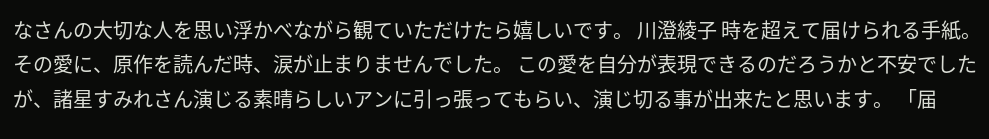なさんの大切な人を思い浮かべながら観ていただけたら嬉しいです。 川澄綾子 時を超えて届けられる手紙。その愛に、原作を読んだ時、涙が止まりませんでした。 この愛を自分が表現できるのだろうかと不安でしたが、諸星すみれさん演じる素晴らしいアンに引っ張ってもらい、演じ切る事が出来たと思います。 「届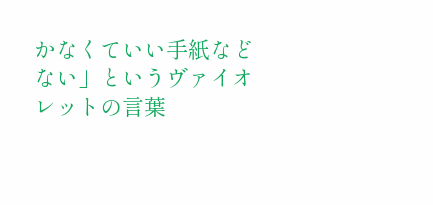かなくていい手紙などない」というヴァイオレットの言葉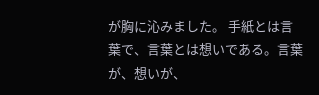が胸に沁みました。 手紙とは言葉で、言葉とは想いである。言葉が、想いが、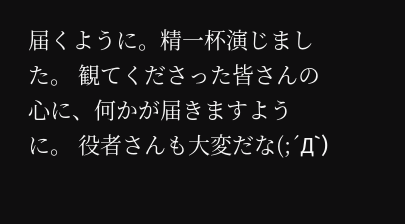届くように。精一杯演じました。 観てくださった皆さんの心に、何かが届きますように。 役者さんも大変だな(;´Д`)